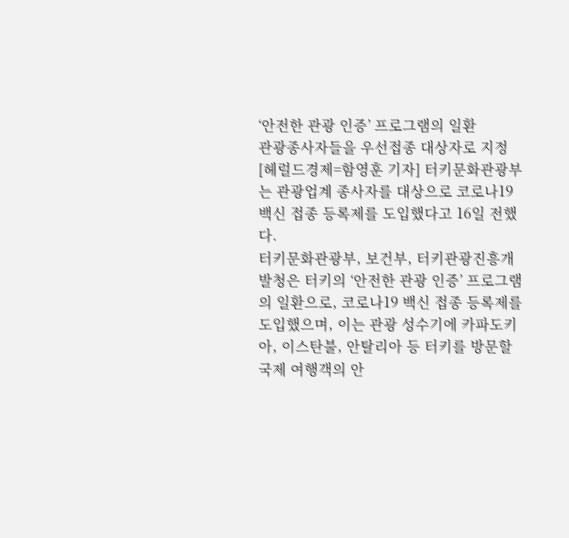‘안전한 관광 인증’ 프로그램의 일환
관광종사자들을 우선접종 대상자로 지정
[헤럴드경제=함영훈 기자] 터키문화관광부는 관광업계 종사자를 대상으로 코로나19 백신 접종 등록제를 도입했다고 16일 전했다.
터키문화관광부, 보건부, 터키관광진흥개발청은 터키의 ‘안전한 관광 인증’ 프로그램의 일환으로, 코로나19 백신 접종 등록제를 도입했으며, 이는 관광 성수기에 카파도키아, 이스탄불, 안탈리아 등 터키를 방문할 국제 여행객의 안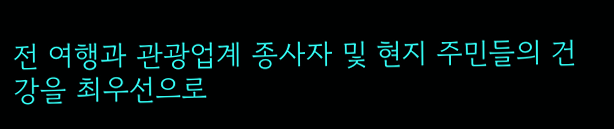전 여행과 관광업계 종사자 및 현지 주민들의 건강을 최우선으로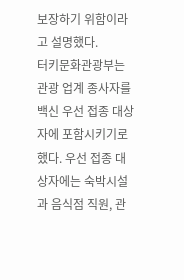보장하기 위함이라고 설명했다.
터키문화관광부는 관광 업계 종사자를 백신 우선 접종 대상자에 포함시키기로 했다. 우선 접종 대상자에는 숙박시설과 음식점 직원, 관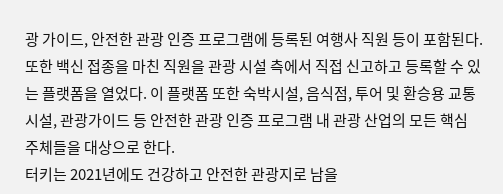광 가이드, 안전한 관광 인증 프로그램에 등록된 여행사 직원 등이 포함된다.
또한 백신 접종을 마친 직원을 관광 시설 측에서 직접 신고하고 등록할 수 있는 플랫폼을 열었다. 이 플랫폼 또한 숙박시설, 음식점, 투어 및 환승용 교통시설, 관광가이드 등 안전한 관광 인증 프로그램 내 관광 산업의 모든 핵심 주체들을 대상으로 한다.
터키는 2021년에도 건강하고 안전한 관광지로 남을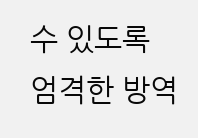수 있도록 엄격한 방역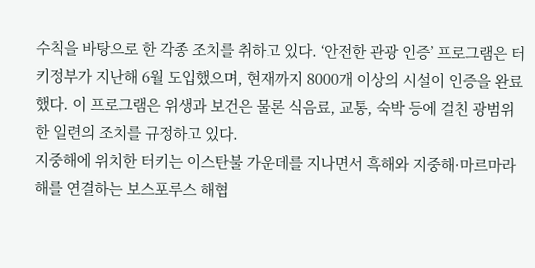수칙을 바탕으로 한 각종 조치를 취하고 있다. ‘안전한 관광 인증’ 프로그램은 터키정부가 지난해 6월 도입했으며, 현재까지 8000개 이상의 시설이 인증을 완료했다. 이 프로그램은 위생과 보건은 물론 식음료, 교통, 숙박 등에 걸친 광범위한 일련의 조치를 규정하고 있다.
지중해에 위치한 터키는 이스탄불 가운데를 지나면서 흑해와 지중해·마르마라해를 연결하는 보스포루스 해협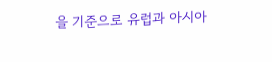을 기준으로 유럽과 아시아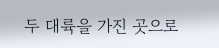두 대륙을 가진 곳으로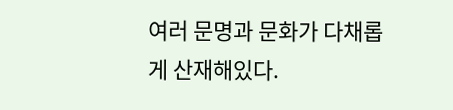여러 문명과 문화가 다채롭게 산재해있다.